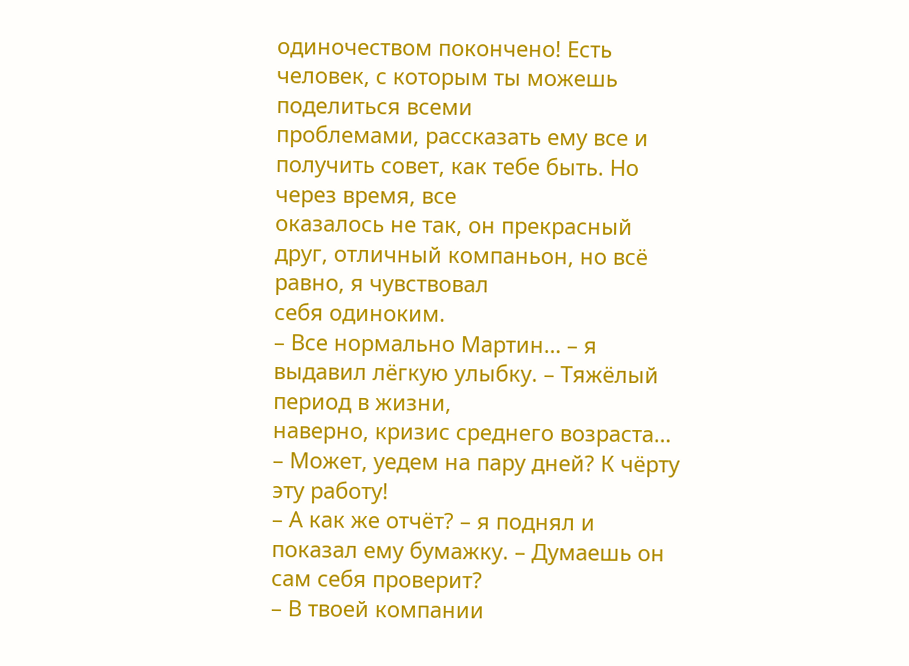одиночеством покончено! Есть человек, с которым ты можешь поделиться всеми
проблемами, рассказать ему все и получить совет, как тебе быть. Но через время, все
оказалось не так, он прекрасный друг, отличный компаньон, но всё равно, я чувствовал
себя одиноким.
– Все нормально Мартин… – я выдавил лёгкую улыбку. – Тяжёлый период в жизни,
наверно, кризис среднего возраста…
– Может, уедем на пару дней? К чёрту эту работу!
– А как же отчёт? – я поднял и показал ему бумажку. – Думаешь он сам себя проверит?
– В твоей компании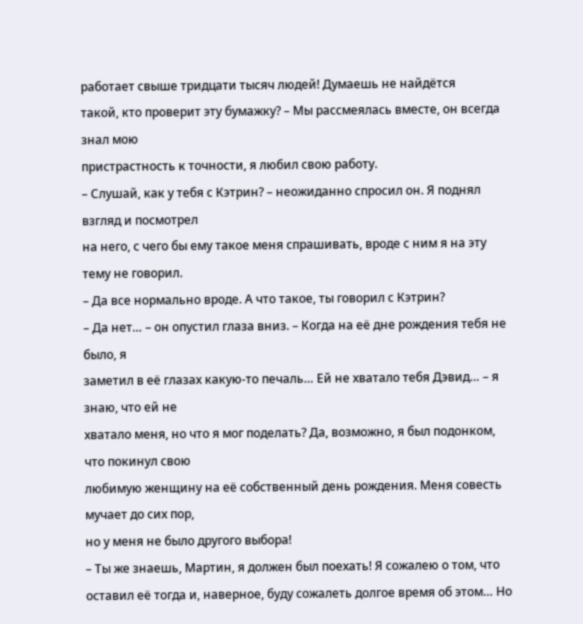работает свыше тридцати тысяч людей! Думаешь не найдётся
такой, кто проверит эту бумажку? – Мы рассмеялась вместе, он всегда знал мою
пристрастность к точности, я любил свою работу.
– Слушай, как у тебя с Кэтрин? – неожиданно спросил он. Я поднял взгляд и посмотрел
на него, с чего бы ему такое меня спрашивать, вроде с ним я на эту тему не говорил.
– Да все нормально вроде. А что такое, ты говорил с Кэтрин?
– Да нет… – он опустил глаза вниз. – Когда на её дне рождения тебя не было, я
заметил в её глазах какую-то печаль… Ей не хватало тебя Дэвид… – я знаю, что ей не
хватало меня, но что я мог поделать? Да, возможно, я был подонком, что покинул свою
любимую женщину на её собственный день рождения. Меня совесть мучает до сих пор,
но у меня не было другого выбора!
– Ты же знаешь, Мартин, я должен был поехать! Я сожалею о том, что
оставил её тогда и, наверное, буду сожалеть долгое время об этом… Но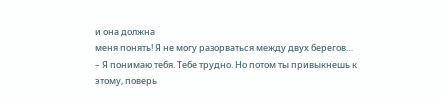и она должна
меня понять! Я не могу разорваться между двух берегов…
– Я понимаю тебя. Тебе трудно. Но потом ты привыкнешь к этому, поверь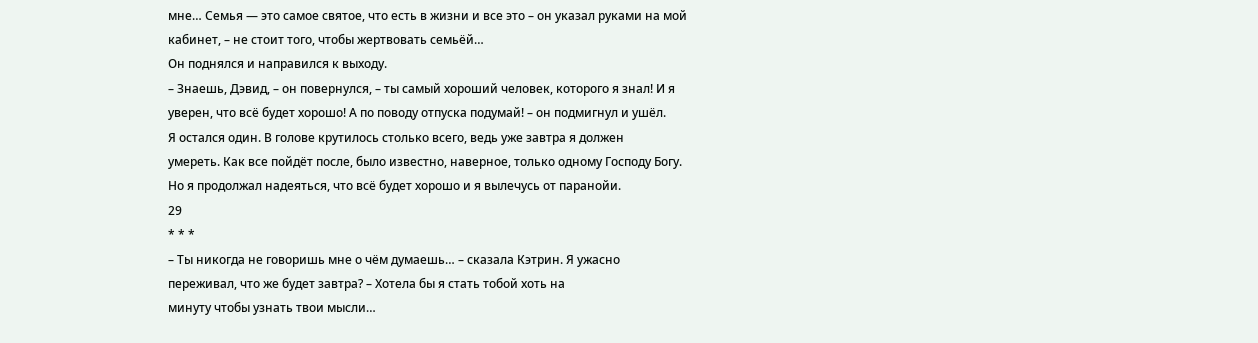мне… Семья — это самое святое, что есть в жизни и все это – он указал руками на мой
кабинет, – не стоит того, чтобы жертвовать семьёй…
Он поднялся и направился к выходу.
– Знаешь, Дэвид, – он повернулся, – ты самый хороший человек, которого я знал! И я
уверен, что всё будет хорошо! А по поводу отпуска подумай! – он подмигнул и ушёл.
Я остался один. В голове крутилось столько всего, ведь уже завтра я должен
умереть. Как все пойдёт после, было известно, наверное, только одному Господу Богу.
Но я продолжал надеяться, что всё будет хорошо и я вылечусь от паранойи.
29
* * *
– Ты никогда не говоришь мне о чём думаешь… – сказала Кэтрин. Я ужасно
переживал, что же будет завтра? – Хотела бы я стать тобой хоть на
минуту чтобы узнать твои мысли…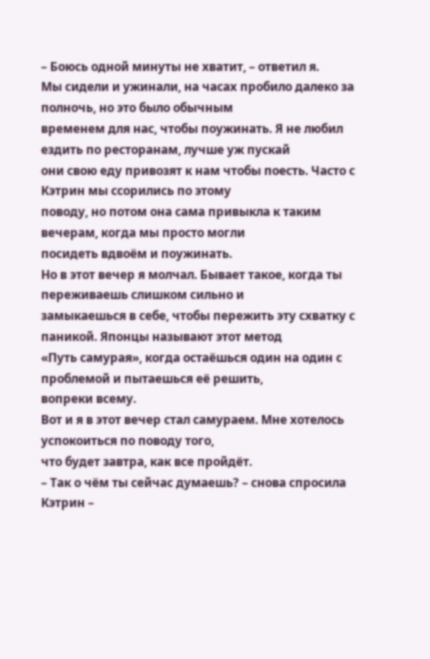– Боюсь одной минуты не хватит, – ответил я.
Мы сидели и ужинали, на часах пробило далеко за полночь, но это было обычным
временем для нас, чтобы поужинать. Я не любил ездить по ресторанам, лучше уж пускай
они свою еду привозят к нам чтобы поесть. Часто с Кэтрин мы ссорились по этому
поводу, но потом она сама привыкла к таким вечерам, когда мы просто могли
посидеть вдвоём и поужинать.
Но в этот вечер я молчал. Бывает такое, когда ты переживаешь слишком сильно и
замыкаешься в себе, чтобы пережить эту схватку с паникой. Японцы называют этот метод
«Путь самурая», когда остаёшься один на один с проблемой и пытаешься её решить,
вопреки всему.
Вот и я в этот вечер стал самураем. Мне хотелось успокоиться по поводу того,
что будет завтра, как все пройдёт.
– Так о чём ты сейчас думаешь? – снова спросила Кэтрин –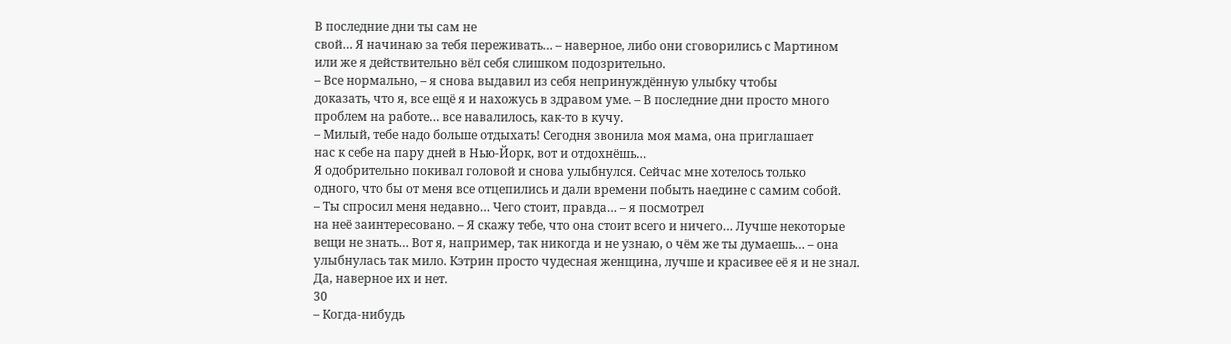В последние дни ты сам не
свой… Я начинаю за тебя переживать… – наверное, либо они сговорились с Мартином
или же я действительно вёл себя слишком подозрительно.
– Все нормально, – я снова выдавил из себя непринуждённую улыбку чтобы
доказать, что я, все ещё я и нахожусь в здравом уме. – В последние дни просто много
проблем на работе… все навалилось, как-то в кучу.
– Милый, тебе надо больше отдыхать! Сегодня звонила моя мама, она приглашает
нас к себе на пару дней в Нью-Йорк, вот и отдохнёшь…
Я одобрительно покивал головой и снова улыбнулся. Сейчас мне хотелось только
одного, что бы от меня все отцепились и дали времени побыть наедине с самим собой.
– Ты спросил меня недавно… Чего стоит, правда… – я посмотрел
на неё заинтересовано. – Я скажу тебе, что она стоит всего и ничего… Лучше некоторые
вещи не знать… Вот я, например, так никогда и не узнаю, о чём же ты думаешь… – она
улыбнулась так мило. Кэтрин просто чудесная женщина, лучше и красивее её я и не знал.
Да, наверное их и нет.
30
– Когда-нибудь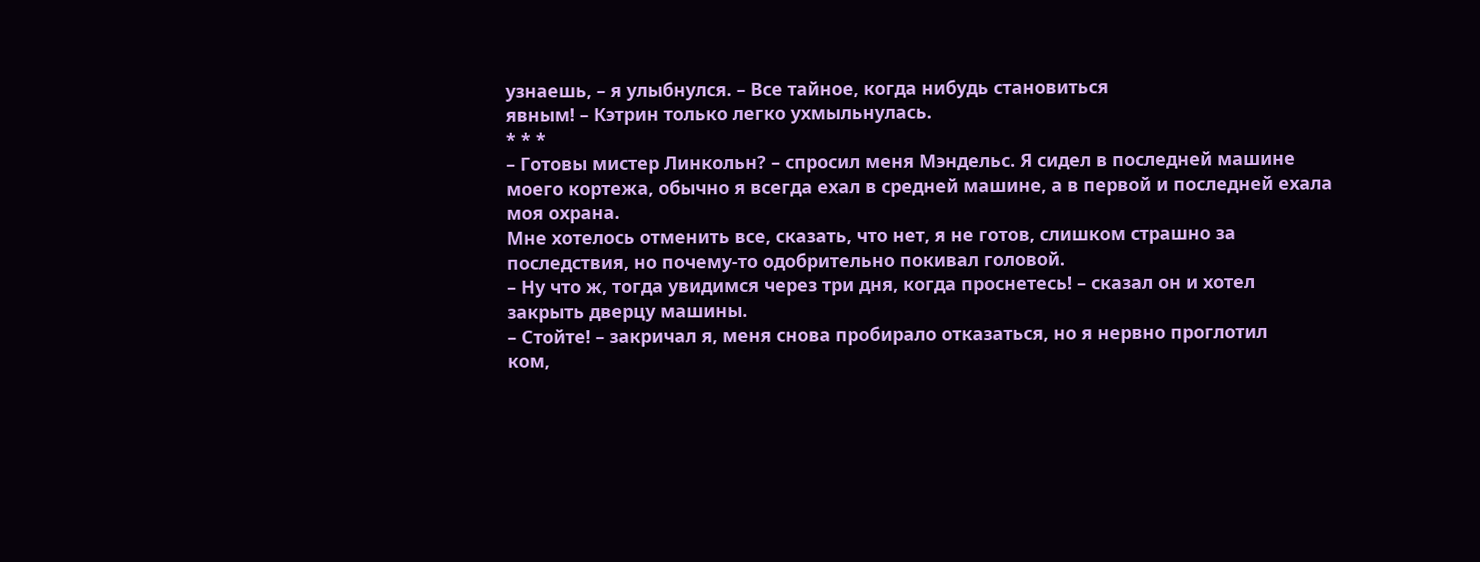узнаешь, – я улыбнулся. – Все тайное, когда нибудь становиться
явным! – Кэтрин только легко ухмыльнулась.
* * *
– Готовы мистер Линкольн? – спросил меня Мэндельс. Я сидел в последней машине
моего кортежа, обычно я всегда ехал в средней машине, а в первой и последней ехала
моя охрана.
Мне хотелось отменить все, сказать, что нет, я не готов, слишком страшно за
последствия, но почему-то одобрительно покивал головой.
– Ну что ж, тогда увидимся через три дня, когда проснетесь! – сказал он и хотел
закрыть дверцу машины.
– Стойте! – закричал я, меня снова пробирало отказаться, но я нервно проглотил
ком,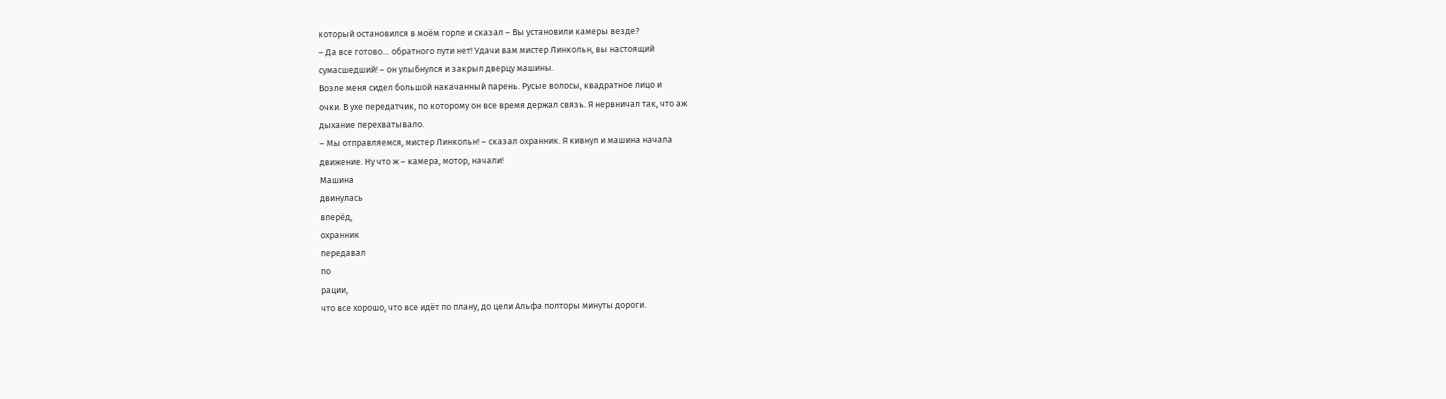который остановился в моём горле и сказал – Вы установили камеры везде?
– Да все готово… обратного пути нет! Удачи вам мистер Линкольн, вы настоящий
сумасшедший! – он улыбнулся и закрыл дверцу машины.
Возле меня сидел большой накачанный парень. Русые волосы, квадратное лицо и
очки. В ухе передатчик, по которому он все время держал связь. Я нервничал так, что аж
дыхание перехватывало.
– Мы отправляемся, мистер Линкольн! – сказал охранник. Я кивнул и машина начала
движение. Ну что ж – камера, мотор, начали!
Машина
двинулась
вперёд,
охранник
передавал
по
рации,
что все хорошо, что все идёт по плану, до цели Альфа полторы минуты дороги.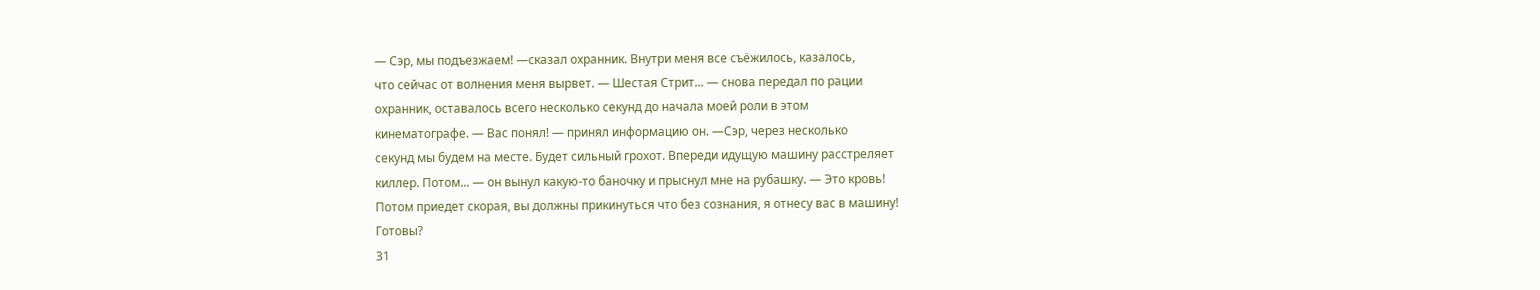— Сэр, мы подъезжаем! —сказал охранник. Внутри меня все съёжилось, казалось,
что сейчас от волнения меня вырвет. — Шестая Стрит... — снова передал по рации
охранник, оставалось всего несколько секунд до начала моей роли в этом
кинематографе. — Вас понял! — принял информацию он. —Сэр, через несколько
секунд мы будем на месте. Будет сильный грохот. Впереди идущую машину расстреляет
киллер. Потом... — он вынул какую-то баночку и прыснул мне на рубашку. — Это кровь!
Потом приедет скорая, вы должны прикинуться что без сознания, я отнесу вас в машину!
Готовы?
31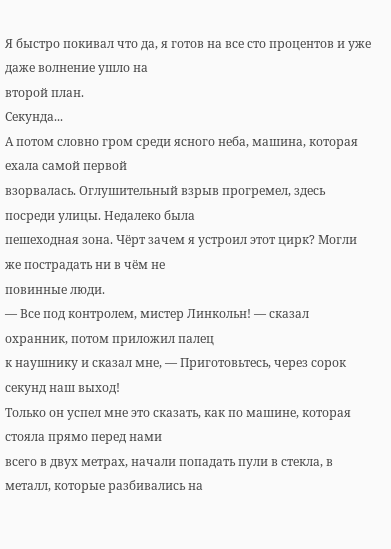Я быстро покивал что да, я готов на все сто процентов и уже даже волнение ушло на
второй план.
Секунда...
А потом словно гром среди ясного неба, машина, которая ехала самой первой
взорвалась. Оглушительный взрыв прогремел, здесь посреди улицы. Недалеко была
пешеходная зона. Чёрт зачем я устроил этот цирк? Могли же пострадать ни в чём не
повинные люди.
— Все под контролем, мистер Линкольн! — сказал охранник, потом приложил палец
к наушнику и сказал мне, — Приготовьтесь, через сорок секунд наш выход!
Только он успел мне это сказать, как по машине, которая стояла прямо перед нами
всего в двух метрах, начали попадать пули в стекла, в металл, которые разбивались на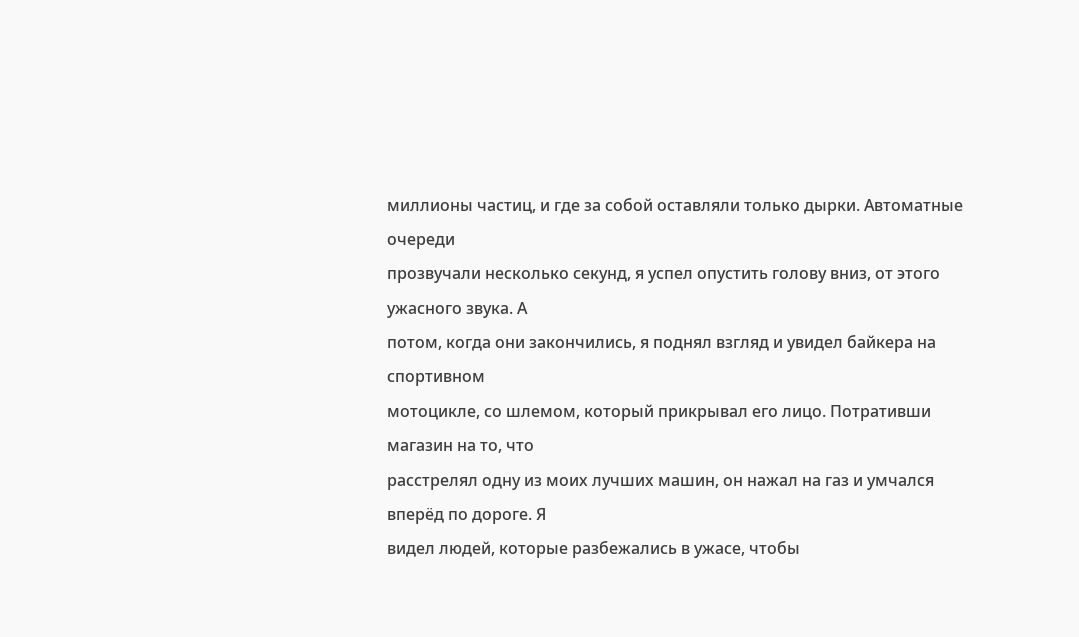миллионы частиц, и где за собой оставляли только дырки. Автоматные очереди
прозвучали несколько секунд, я успел опустить голову вниз, от этого ужасного звука. А
потом, когда они закончились, я поднял взгляд и увидел байкера на спортивном
мотоцикле, со шлемом, который прикрывал его лицо. Потративши магазин на то, что
расстрелял одну из моих лучших машин, он нажал на газ и умчался вперёд по дороге. Я
видел людей, которые разбежались в ужасе, чтобы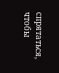спрятаться, чтобы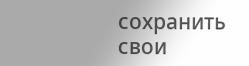сохранить свои